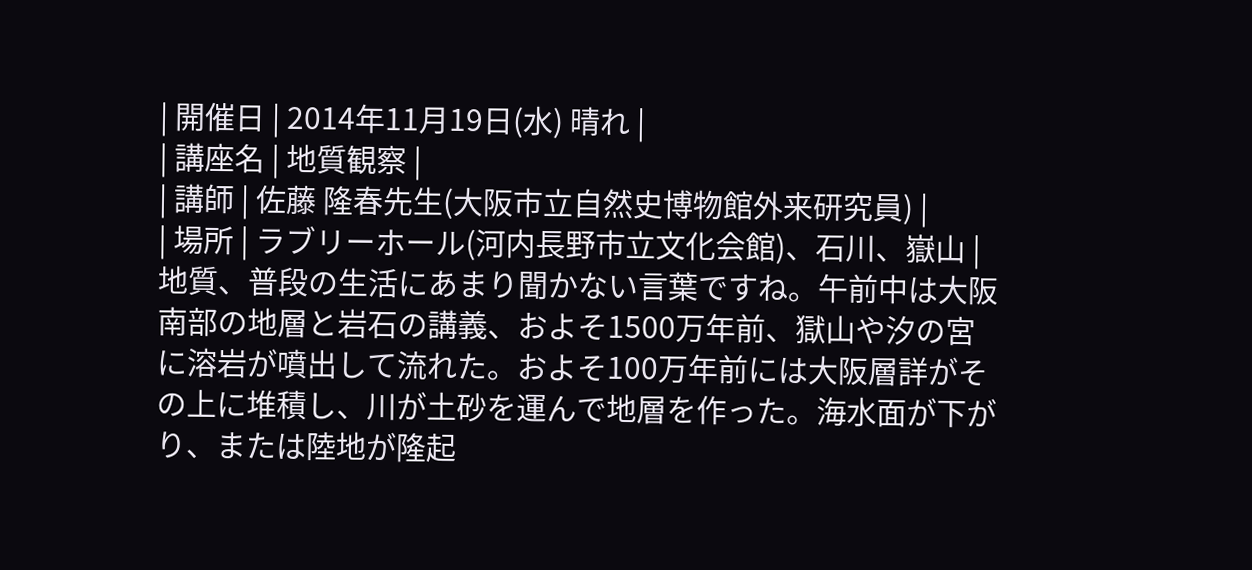| 開催日 | 2014年11月19日(水) 晴れ |
| 講座名 | 地質観察 |
| 講師 | 佐藤 隆春先生(大阪市立自然史博物館外来研究員) |
| 場所 | ラブリーホール(河内長野市立文化会館)、石川、嶽山 |
地質、普段の生活にあまり聞かない言葉ですね。午前中は大阪南部の地層と岩石の講義、およそ1500万年前、獄山や汐の宮に溶岩が噴出して流れた。およそ100万年前には大阪層詳がその上に堆積し、川が土砂を運んで地層を作った。海水面が下がり、または陸地が隆起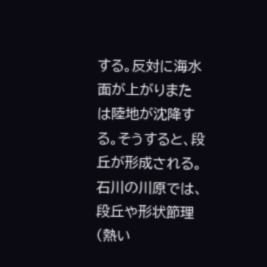する。反対に海水面が上がりまたは陸地が沈降する。そうすると、段丘が形成される。
石川の川原では、段丘や形状節理(熱い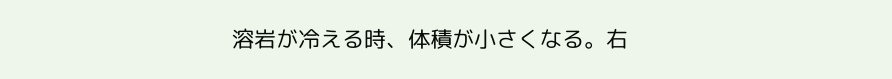溶岩が冷える時、体積が小さくなる。右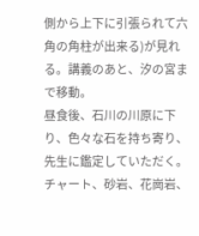側から上下に引張られて六角の角柱が出来る)が見れる。講義のあと、汐の宮まで移動。
昼食後、石川の川原に下り、色々な石を持ち寄り、先生に鑑定していただく。チャート、砂岩、花崗岩、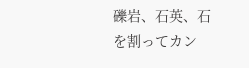礫岩、石英、石を割ってカン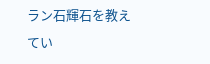ラン石輝石を教えてい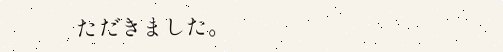ただきました。